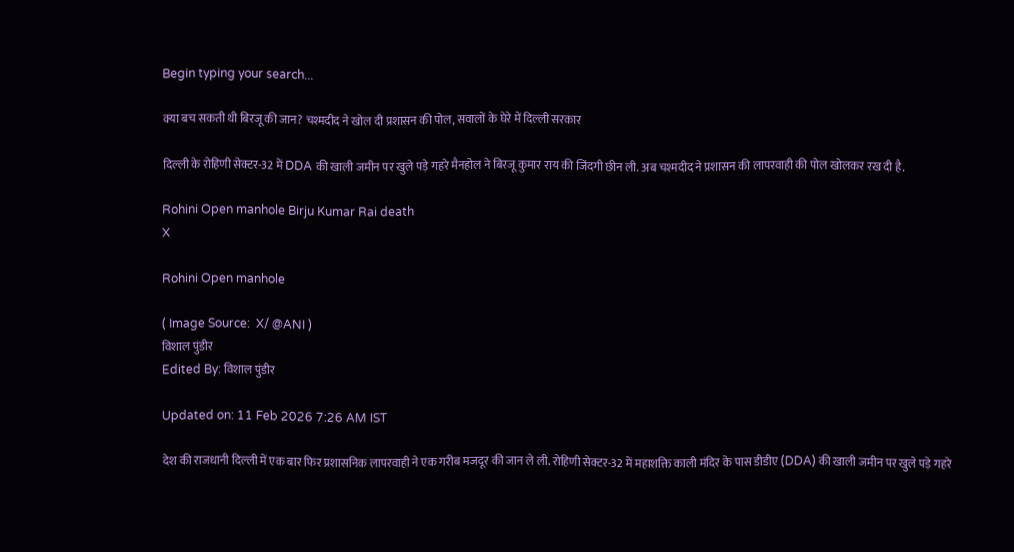Begin typing your search...

क्या बच सकती थी बिरजू की जान? चश्मदीद ने खोल दी प्रशासन की पोल, सवालों के घेरे में दिल्ली सरकार

दिल्ली के रोहिणी सेक्टर-32 में DDA की खाली जमीन पर खुले पड़े गहरे मैनहोल ने बिरजू कुमार राय की जिंदगी छीन ली. अब चश्मदीद ने प्रशासन की लापरवाही की पोल खोलकर रख दी है.

Rohini Open manhole Birju Kumar Rai death
X

Rohini Open manhole

( Image Source:  X/ @ANI )
विशाल पुंडीर
Edited By: विशाल पुंडीर

Updated on: 11 Feb 2026 7:26 AM IST

देश की राजधानी दिल्ली में एक बार फिर प्रशासनिक लापरवाही ने एक गरीब मजदूर की जान ले ली. रोहिणी सेक्टर-32 में महाशक्ति काली मंदिर के पास डीडीए (DDA) की खाली जमीन पर खुले पड़े गहरे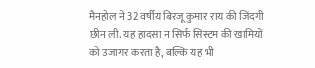मैनहोल ने 32 वर्षीय बिरजू कुमार राय की जिंदगी छीन ली. यह हादसा न सिर्फ सिस्टम की खामियों को उजागर करता है, बल्कि यह भी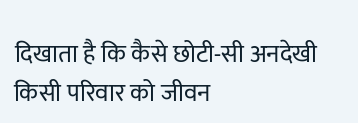दिखाता है कि कैसे छोटी-सी अनदेखी किसी परिवार को जीवन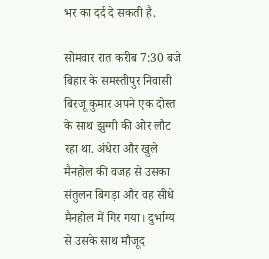भर का दर्द दे सकती है.

सोमवार रात करीब 7:30 बजे बिहार के समस्तीपुर निवासी बिरजू कुमार अपने एक दोस्त के साथ झुग्गी की ओर लौट रहा था. अंधेरा और खुले मैनहोल की वजह से उसका संतुलन बिगड़ा और वह सीधे मैनहोल में गिर गया। दुर्भाग्य से उसके साथ मौजूद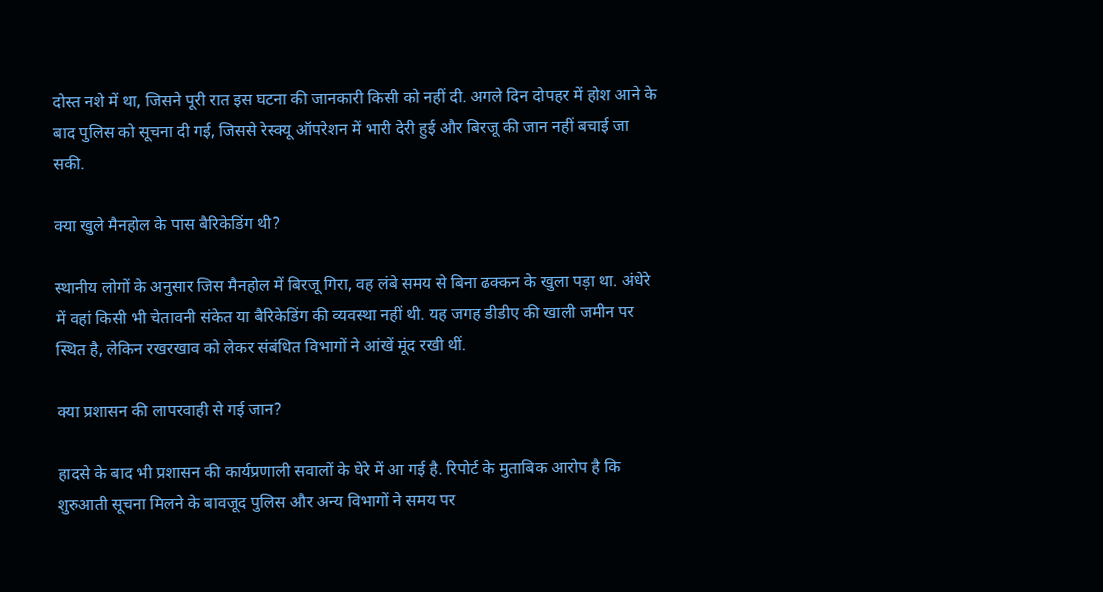दोस्त नशे में था, जिसने पूरी रात इस घटना की जानकारी किसी को नहीं दी. अगले दिन दोपहर में होश आने के बाद पुलिस को सूचना दी गई, जिससे रेस्क्यू ऑपरेशन में भारी देरी हुई और बिरजू की जान नहीं बचाई जा सकी.

क्या खुले मैनहोल के पास बैरिकेडिंग थी?

स्थानीय लोगों के अनुसार जिस मैनहोल में बिरजू गिरा, वह लंबे समय से बिना ढक्कन के खुला पड़ा था. अंधेरे में वहां किसी भी चेतावनी संकेत या बैरिकेडिंग की व्यवस्था नहीं थी. यह जगह डीडीए की खाली जमीन पर स्थित है, लेकिन रखरखाव को लेकर संबंधित विभागों ने आंखें मूंद रखी थीं.

क्या प्रशासन की लापरवाही से गई जान?

हादसे के बाद भी प्रशासन की कार्यप्रणाली सवालों के घेरे में आ गई है. रिपोर्ट के मुताबिक आरोप है कि शुरुआती सूचना मिलने के बावजूद पुलिस और अन्य विभागों ने समय पर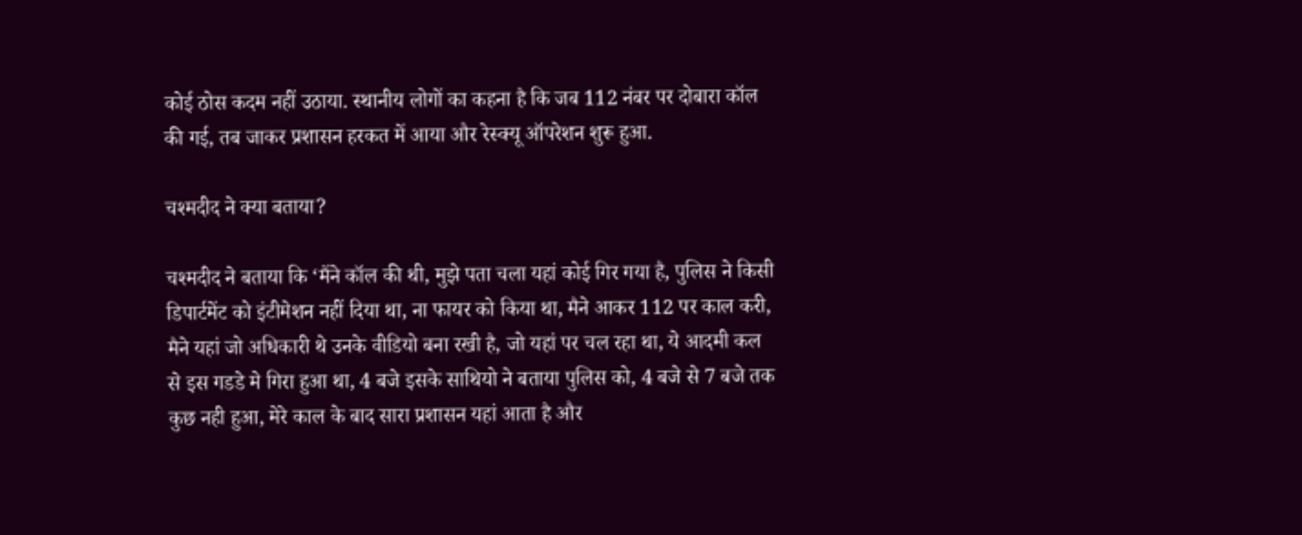कोई ठोस कदम नहीं उठाया. स्थानीय लोगों का कहना है कि जब 112 नंबर पर दोबारा कॉल की गई, तब जाकर प्रशासन हरकत में आया और रेस्क्यू ऑपरेशन शुरू हुआ.

चश्मदीद ने क्या बताया?

चश्मदीद ने बताया कि ‘मैंने कॉल की थी, मुझे पता चला यहां कोई गिर गया है, पुलिस ने किसी डिपार्टमेंट को इंटीमेशन नहीं दिया था, ना फायर को किया था, मैने आकर 112 पर काल करी, मैने यहां जो अधिकारी थे उनके वीडियो बना रखी है, जो यहां पर चल रहा था, ये आदमी कल से इस गडडे मे गिरा हुआ था, 4 बजे इसके साथियो ने बताया पुलिस को, 4 बजे से 7 बजे तक कुछ नही हुआ, मेरे काल के बाद सारा प्रशासन यहां आता है और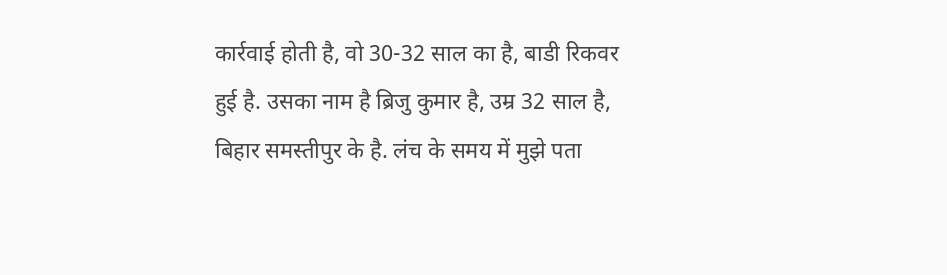कार्रवाई होती है, वो 30-32 साल का है, बाडी रिकवर हुई है. उसका नाम है ब्रिजु कुमार है, उम्र 32 साल है, बिहार समस्तीपुर के है. लंच के समय में मुझे पता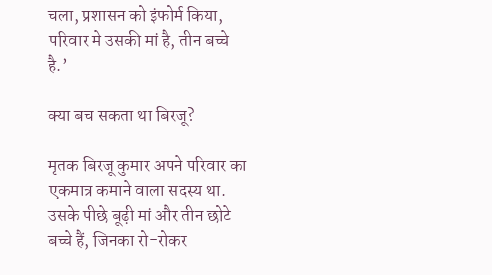चला, प्रशासन को इंफोर्म किया, परिवार मे उसकी मां है, तीन बच्चे है.’

क्या बच सकता था बिरजू?

मृतक बिरजू कुमार अपने परिवार का एकमात्र कमाने वाला सदस्य था. उसके पीछे बूढ़ी मां और तीन छोटे बच्चे हैं, जिनका रो-रोकर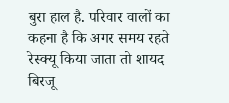बुरा हाल है. परिवार वालों का कहना है कि अगर समय रहते रेस्क्यू किया जाता तो शायद बिरजू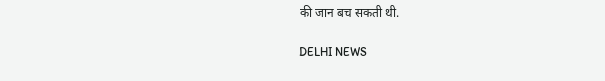की जान बच सकती थी.

DELHI NEWS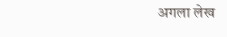अगला लेख